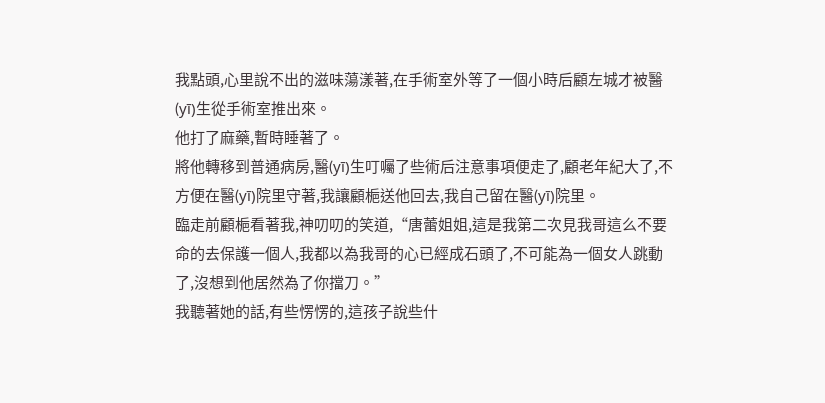我點頭,心里說不出的滋味蕩漾著,在手術室外等了一個小時后顧左城才被醫(yī)生從手術室推出來。
他打了麻藥,暫時睡著了。
將他轉移到普通病房,醫(yī)生叮囑了些術后注意事項便走了,顧老年紀大了,不方便在醫(yī)院里守著,我讓顧梔送他回去,我自己留在醫(yī)院里。
臨走前顧梔看著我,神叨叨的笑道,“唐蕾姐姐,這是我第二次見我哥這么不要命的去保護一個人,我都以為我哥的心已經成石頭了,不可能為一個女人跳動了,沒想到他居然為了你擋刀。”
我聽著她的話,有些愣愣的,這孩子說些什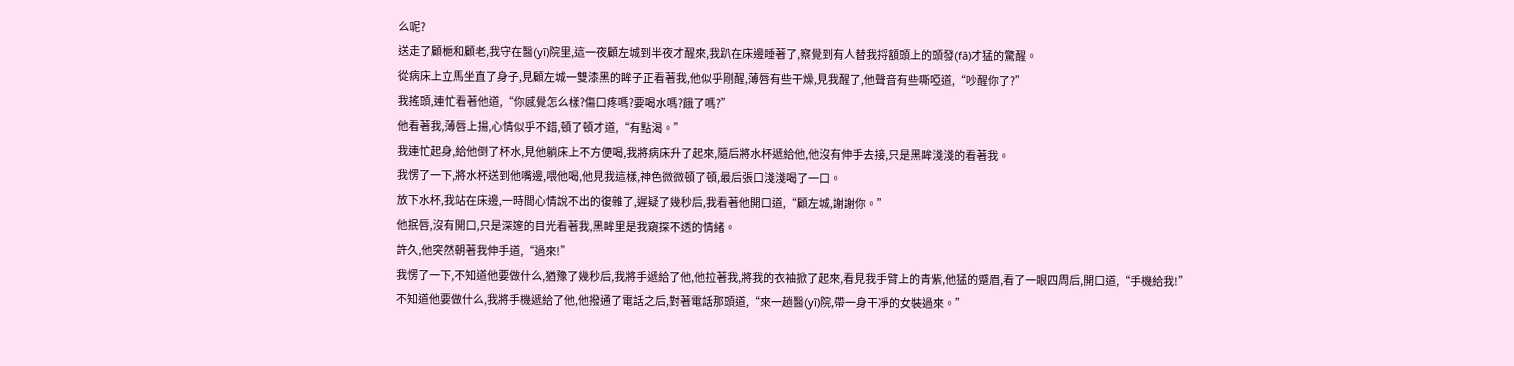么呢?
送走了顧梔和顧老,我守在醫(yī)院里,這一夜顧左城到半夜才醒來,我趴在床邊睡著了,察覺到有人替我捋額頭上的頭發(fā)才猛的驚醒。
從病床上立馬坐直了身子,見顧左城一雙漆黑的眸子正看著我,他似乎剛醒,薄唇有些干燥,見我醒了,他聲音有些嘶啞道,“吵醒你了?”
我搖頭,連忙看著他道,“你感覺怎么樣?傷口疼嗎?要喝水嗎?餓了嗎?”
他看著我,薄唇上揚,心情似乎不錯,頓了頓才道,“有點渴。”
我連忙起身,給他倒了杯水,見他躺床上不方便喝,我將病床升了起來,隨后將水杯遞給他,他沒有伸手去接,只是黑眸淺淺的看著我。
我愣了一下,將水杯送到他嘴邊,喂他喝,他見我這樣,神色微微頓了頓,最后張口淺淺喝了一口。
放下水杯,我站在床邊,一時間心情說不出的復雜了,遲疑了幾秒后,我看著他開口道,“顧左城,謝謝你。”
他抿唇,沒有開口,只是深邃的目光看著我,黑眸里是我窺探不透的情緒。
許久,他突然朝著我伸手道,“過來!”
我愣了一下,不知道他要做什么,猶豫了幾秒后,我將手遞給了他,他拉著我,將我的衣袖掀了起來,看見我手臂上的青紫,他猛的蹙眉,看了一眼四周后,開口道,“手機給我!”
不知道他要做什么,我將手機遞給了他,他撥通了電話之后,對著電話那頭道,“來一趟醫(yī)院,帶一身干凈的女裝過來。”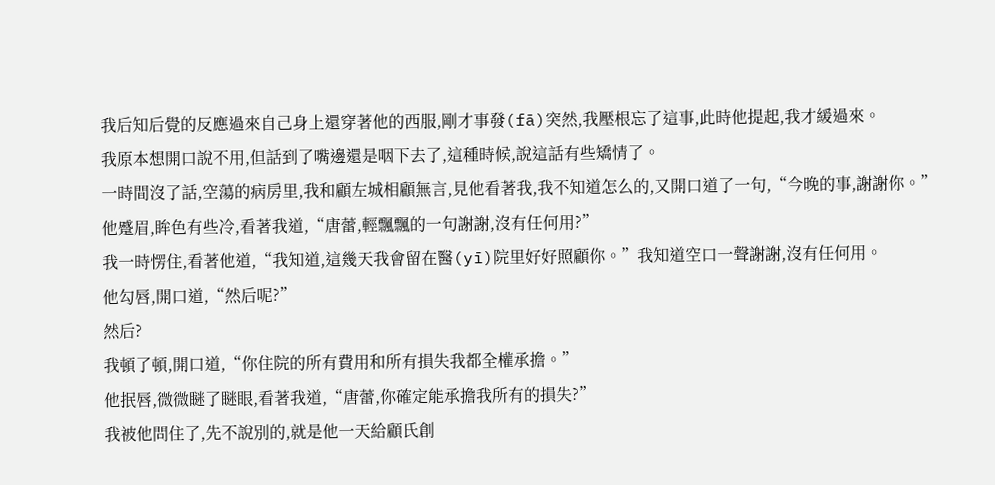我后知后覺的反應過來自己身上還穿著他的西服,剛才事發(fā)突然,我壓根忘了這事,此時他提起,我才緩過來。
我原本想開口說不用,但話到了嘴邊還是咽下去了,這種時候,說這話有些矯情了。
一時間沒了話,空蕩的病房里,我和顧左城相顧無言,見他看著我,我不知道怎么的,又開口道了一句,“今晚的事,謝謝你。”
他蹙眉,眸色有些冷,看著我道,“唐蕾,輕飄飄的一句謝謝,沒有任何用?”
我一時愣住,看著他道,“我知道,這幾天我會留在醫(yī)院里好好照顧你。”我知道空口一聲謝謝,沒有任何用。
他勾唇,開口道,“然后呢?”
然后?
我頓了頓,開口道,“你住院的所有費用和所有損失我都全權承擔。”
他抿唇,微微瞇了瞇眼,看著我道,“唐蕾,你確定能承擔我所有的損失?”
我被他問住了,先不說別的,就是他一天給顧氏創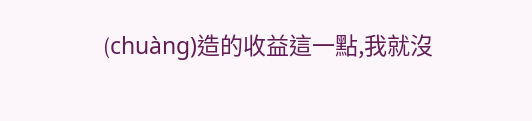(chuàng)造的收益這一點,我就沒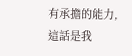有承擔的能力,這話是我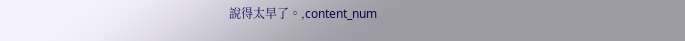說得太早了。,content_num